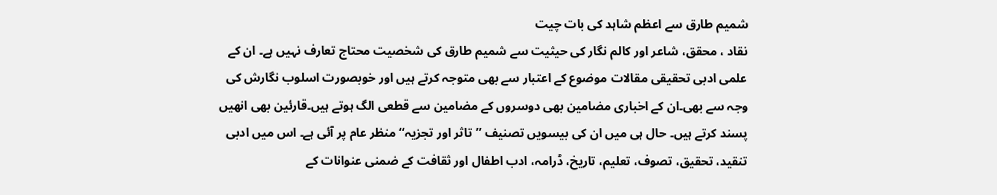شمیم طارق سے اعظم شاہد کی بات چیت
نقاد ، محقق، شاعر اور کالم نگار کی حیثیت سے شمیم طارق کی شخصیت محتاج تعارف نہیں ہے۔ ان کے علمی ادبی تحقیقی مقالات موضوع کے اعتبار سے بھی متوجہ کرتے ہیں اور خوبصورت اسلوب نگارش کی وجہ سے بھی۔ان کے اخباری مضامین بھی دوسروں کے مضامین سے قطعی الگ ہوتے ہیں۔قارئین بھی انھیں پسند کرتے ہیں۔ حال ہی میں ان کی بیسویں تصنیف ’’تاثر اور تجزیہ‘‘منظر عام پر آئی ہے۔ اس میں ادبی تنقید، تحقیق، تصوف، تعلیم، تاریخ، ڈرامہ، ادب اطفال اور ثقافت کے ضمنی عنوانات کے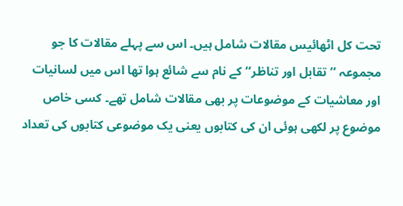تحت کل اٹھائیس مقالات شامل ہیں۔ اس سے پہلے مقالات کا جو مجموعہ ’’تقابل اور تناظر‘‘کے نام سے شائع ہوا تھا اس میں لسانیات اور معاشیات کے موضوعات پر بھی مقالات شامل تھے۔ کسی خاص موضوع پر لکھی ہوئی ان کی کتابوں یعنی یک موضوعی کتابوں کی تعداد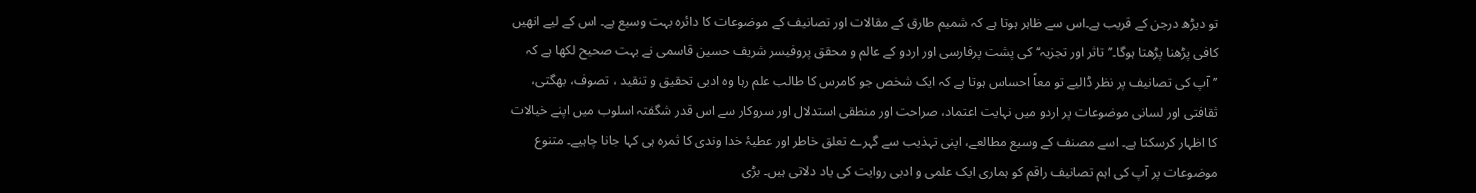تو دیڑھ درجن کے قریب ہے۔اس سے ظاہر ہوتا ہے کہ شمیم طارق کے مقالات اور تصانیف کے موضوعات کا دائرہ بہت وسیع ہے۔ اس کے لیے انھیں کافی پڑھنا پڑھتا ہوگا۔’’تاثر اور تجزیہ‘‘ کی پشت پرفارسی اور اردو کے عالم و محقق پروفیسر شریف حسین قاسمی نے بہت صحیح لکھا ہے کہ ’’آپ کی تصانیف پر نظر ڈالیے تو معاً احساس ہوتا ہے کہ ایک شخص جو کامرس کا طالب علم رہا وہ ادبی تحقیق و تنقید ، تصوف، بھگتی، ثقافتی اور لسانی موضوعات پر اردو میں نہایت اعتماد، صراحت اور منطقی استدلال اور سروکار سے اس قدر شگفتہ اسلوب میں اپنے خیالات کا اظہار کرسکتا ہے۔ اسے مصنف کے وسیع مطالعے، اپنی تہذیب سے گہرے تعلق خاطر اور عطیۂ خدا وندی کا ثمرہ ہی کہا جانا چاہیے۔ متنوع موضوعات پر آپ کی اہم تصانیف راقم کو ہماری ایک علمی و ادبی روایت کی یاد دلاتی ہیں۔ بڑی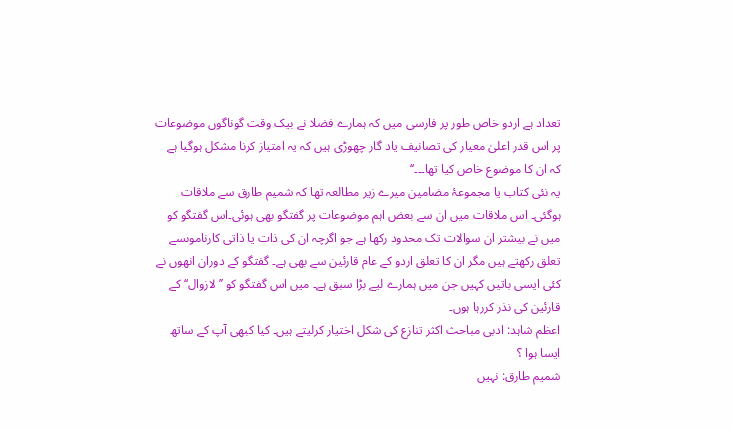تعداد ہے اردو خاص طور پر فارسی میں کہ ہمارے فضلا نے بیک وقت گوناگوں موضوعات پر اس قدر اعلیٰ معیار کی تصانیف یاد گار چھوڑی ہیں کہ یہ امتیاز کرنا مشکل ہوگیا ہے کہ ان کا موضوع خاص کیا تھا۔۔۔‘‘
یہ نئی کتاب یا مجموعۂ مضامین میرے زیر مطالعہ تھا کہ شمیم طارق سے ملاقات ہوگئی۔ اس ملاقات میں ان سے بعض اہم موضوعات پر گفتگو بھی ہوئی۔اس گفتگو کو میں نے بیشتر ان سوالات تک محدود رکھا ہے جو اگرچہ ان کی ذات یا ذاتی کارناموںسے تعلق رکھتے ہیں مگر ان کا تعلق اردو کے عام قارئین سے بھی ہے۔ گفتگو کے دوران انھوں نے کئی ایسی باتیں کہیں جن میں ہمارے لیے بڑا سبق ہے۔ میں اس گفتگو کو ’’لازوال‘‘ کے قارئین کی نذر کررہا ہوں۔
اعظم شاہد: ادبی مباحث اکثر تنازع کی شکل اختیار کرلیتے ہیں۔ کیا کبھی آپ کے ساتھ ایسا ہوا ؟
شمیم طارق: نہیں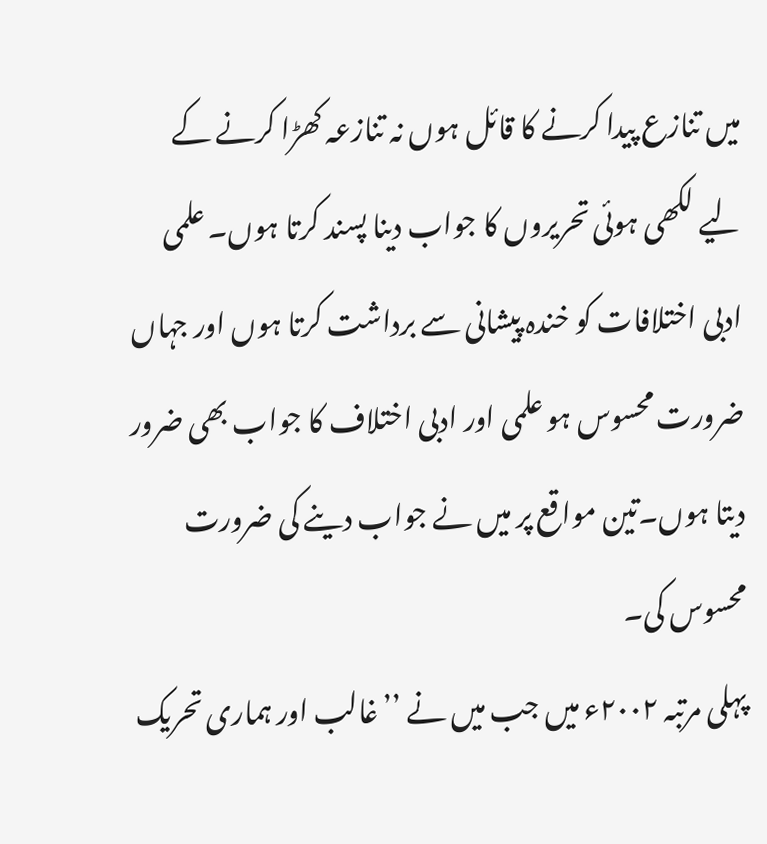میں تنازع پیدا کرنے کا قائل ہوں نہ تنازعہ کھڑا کرنے کے لیے لکھی ہوئی تحریروں کا جواب دینا پسند کرتا ہوں۔ علمی ادبی اختلافات کو خندہ پیشانی سے برداشت کرتا ہوں اور جہاں ضرورت محسوس ہو علمی اور ادبی اختلاف کا جواب بھی ضرور دیتا ہوں۔تین مواقع پر میں نے جواب دینے کی ضرورت محسوس کی۔
پہلی مرتبہ ۲۰۰۲ء میں جب میں نے ’’غالب اور ہماری تحریک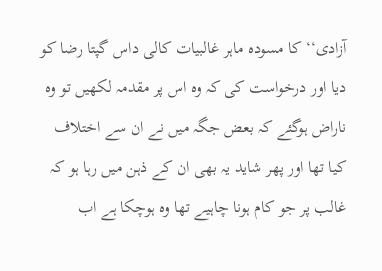آزادی‘‘ کا مسودہ ماہر غالبیات کالی داس گپتا رضا کو دیا اور درخواست کی کہ وہ اس پر مقدمہ لکھیں تو وہ ناراض ہوگئے کہ بعض جگہ میں نے ان سے اختلاف کیا تھا اور پھر شاید یہ بھی ان کے ذہن میں رہا ہو کہ غالب پر جو کام ہونا چاہیے تھا وہ ہوچکا ہے اب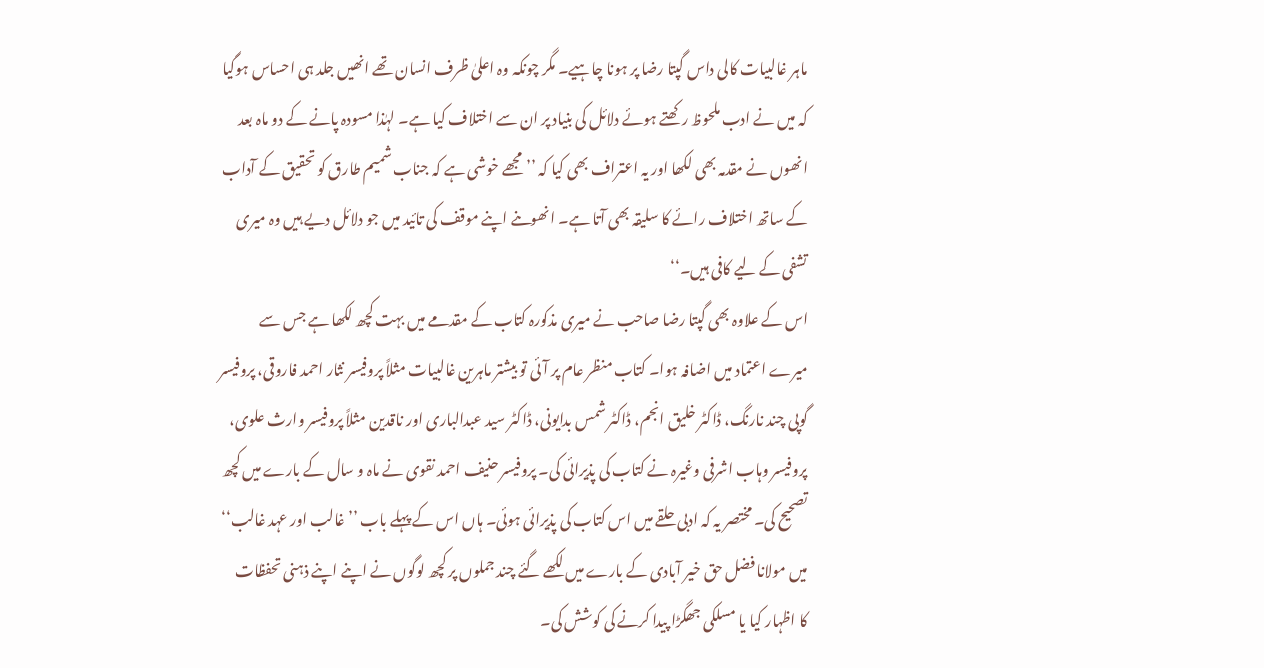ماہر غالبیات کالی داس گپتا رضا پر ہونا چاہیے۔ مگر چونکہ وہ اعلیٰ ظرف انسان تھے انھیں جلد ہی احساس ہوگیا کہ میں نے ادب ملحوظ رکھتے ہوئے دلائل کی بنیاد پر ان سے اختلاف کیا ہے۔ لہٰذا مسودہ پانے کے دو ماہ بعد انھوں نے مقدمہ بھی لکھا اور یہ اعتراف بھی کیا کہ ’’مجھے خوشی ہے کہ جناب شمیم طارق کو تحقیق کے آداب کے ساتھ اختلاف رائے کا سلیقہ بھی آتا ہے۔ انھوںنے اپنے موقف کی تائید میں جو دلائل دیے ہیں وہ میری تشفی کے لیے کافی ہیں۔‘‘
اس کے علاوہ بھی گپتا رضا صاحب نے میری مذکورہ کتاب کے مقدمے میں بہت کچھ لکھا ہے جس سے میرے اعتماد میں اضافہ ہوا۔ کتاب منظر عام پر آئی تو بیشتر ماہرین غالبیات مثلاً پروفیسر نثار احمد فاروقی، پروفیسر گوپی چند نارنگ، ڈاکٹر خلیق انجم، ڈاکٹر شمس بدایونی، ڈاکٹر سید عبدالباری اور ناقدین مثلاً پروفیسر وارث علوی، پروفیسر وہاب اشرفی وغیرہ نے کتاب کی پذیرائی کی۔ پروفیسر حنیف احمد نقوی نے ماہ و سال کے بارے میں کچھ تصحیح کی۔ مختصر یہ کہ ادبی حلقے میں اس کتاب کی پذیرائی ہوئی۔ ہاں اس کے پہلے باب ’’غالب اور عہد غالب‘‘ میں مولانا فضل حق خیر آبادی کے بارے میں لکھے گئے چند جملوں پر کچھ لوگوں نے اپنے اپنے ذہنی تحفظات کا اظہار کیا یا مسلکی جھگڑا پیدا کرنے کی کوشش کی۔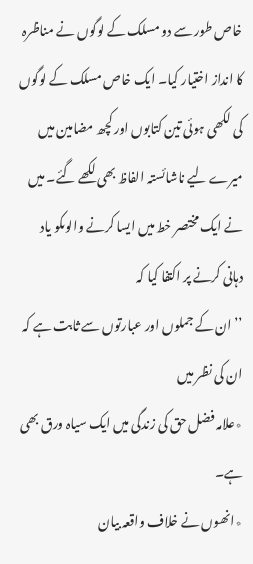خاص طور سے دو مسلک کے لوگوں نے مناظرہ کا انداز اختیار کیا۔ ایک خاص مسلک کے لوگوں کی لکھی ہوئی تین کتابوں اور کچھ مضامین میں میرے لیے ناشائستہ الفاظ بھی لکھے گئے۔ میں نے ایک مختصر خط میں ایسا کرنے والوںکو یاد دہانی کرنے پر اکتفا کیا کہ
’’ان کے جملوں اور عبارتوں سے ثابت ہے کہ ان کی نظر میں
٭علامہ فضل حق کی زندگی میں ایک سیاہ ورق بھی ہے۔
٭انھوں نے خلاف واقعہ بیان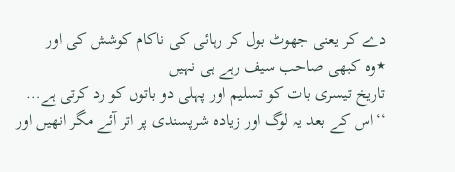دے کر یعنی جھوٹ بول کر رہائی کی ناکام کوشش کی اور
٭وہ کبھی صاحب سیف رہے ہی نہیں
تاریخ تیسری بات کو تسلیم اور پہلی دو باتوں کو رد کرتی ہے… ‘‘اس کے بعد یہ لوگ اور زیادہ شرپسندی پر اتر آئے مگر انھیں اور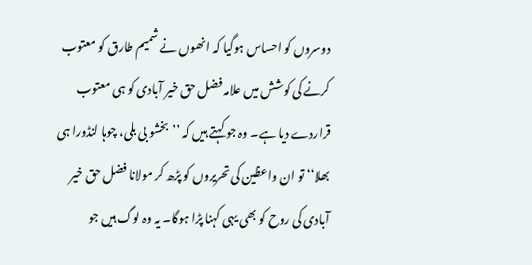دوسروں کو احساس ہوگیا کہ انھوں نے شمیم طارق کو معتوب کرنے کی کوشش میں علامہ فضل حق خیر آبادی کو ہی معتوب قراردے دیا ہے۔ وہ جو کہتے ہیں کہ ’’بخشو بی بلی، چوہا لنڈورا ہی بھلا‘‘ تو ان واعظین کی تحریروں کو پڑھ کر مولانا فضل حق خیر آبادی کی روح کو بھی یہی کہنا پڑا ہوگا۔ یہ وہ لوگ ہیں جو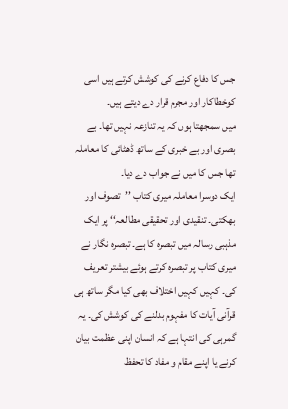جس کا دفاع کرنے کی کوشش کرتے ہیں اسی کوخطاکار اور مجرم قرار دے دیتے ہیں۔
میں سمجھتا ہوں کہ یہ تنازعہ نہیں تھا۔ بے بصری اور بے خبری کے ساتھ ڈھٹائی کا معاملہ تھا جس کا میں نے جواب دے دیا۔
ایک دوسرا معاملہ میری کتاب ’’تصوف اور بھکتی۔ تنقیدی اور تحقیقی مطالعہ‘‘ پر ایک مذہبی رسالہ میں تبصرہ کا ہے۔ تبصرہ نگار نے میری کتاب پر تبصرہ کرتے ہوئے بیشتر تعریف کی۔ کہیں کہیں اختلاف بھی کیا مگر ساتھ ہی قرآنی آیات کا مفہوم بدلنے کی کوشش کی۔ یہ گمرہی کی انتہا ہے کہ انسان اپنی عظمت بیان کرنے یا اپنے مقام و مفاد کا تحفظ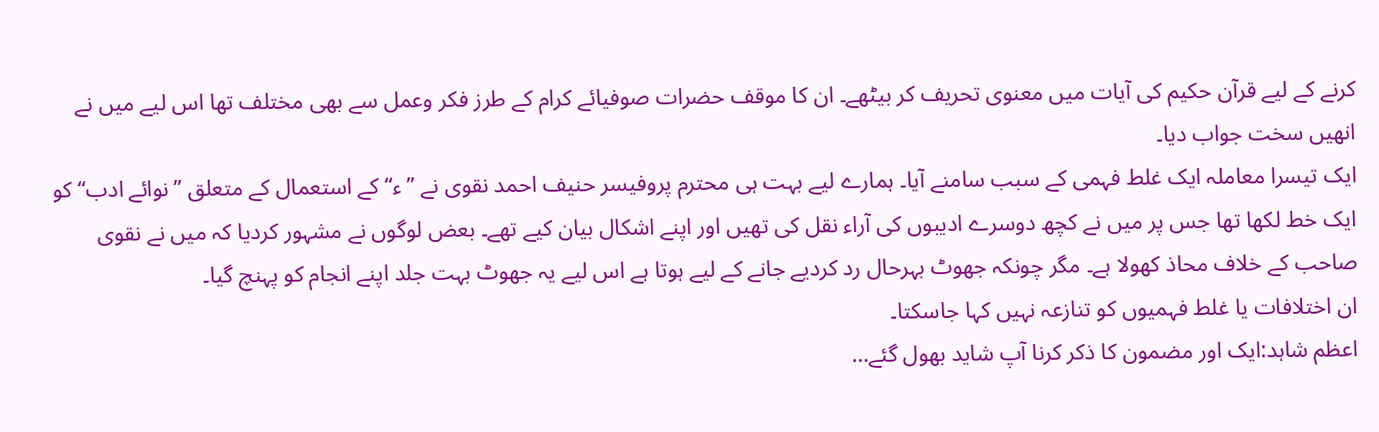کرنے کے لیے قرآن حکیم کی آیات میں معنوی تحریف کر بیٹھے۔ ان کا موقف حضرات صوفیائے کرام کے طرز فکر وعمل سے بھی مختلف تھا اس لیے میں نے انھیں سخت جواب دیا۔
ایک تیسرا معاملہ ایک غلط فہمی کے سبب سامنے آیا۔ ہمارے لیے بہت ہی محترم پروفیسر حنیف احمد نقوی نے ’’ء‘‘کے استعمال کے متعلق ’’نوائے ادب‘‘ کو ایک خط لکھا تھا جس پر میں نے کچھ دوسرے ادیبوں کی آراء نقل کی تھیں اور اپنے اشکال بیان کیے تھے۔ بعض لوگوں نے مشہور کردیا کہ میں نے نقوی صاحب کے خلاف محاذ کھولا ہے۔ مگر چونکہ جھوٹ بہرحال رد کردیے جانے کے لیے ہوتا ہے اس لیے یہ جھوٹ بہت جلد اپنے انجام کو پہنچ گیا۔
ان اختلافات یا غلط فہمیوں کو تنازعہ نہیں کہا جاسکتا۔
اعظم شاہد:ایک اور مضمون کا ذکر کرنا آپ شاید بھول گئے…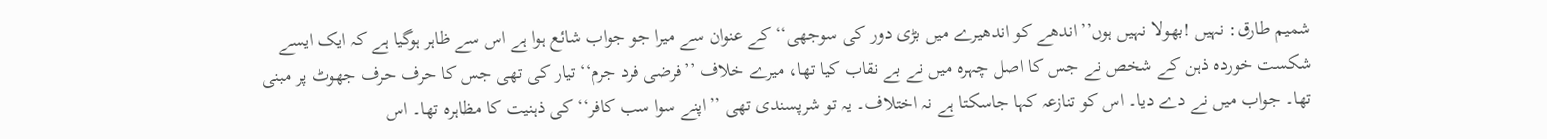شمیم طارق: نہیں !بھولا نہیں ہوں’’اندھے کو اندھیرے میں بڑی دور کی سوجھی‘‘کے عنوان سے میرا جو جواب شائع ہوا ہے اس سے ظاہر ہوگیا ہے کہ ایک ایسے شکست خوردہ ذہن کے شخص نے جس کا اصل چہرہ میں نے بے نقاب کیا تھا، میرے خلاف ’’فرضی فرد جرم‘‘ تیار کی تھی جس کا حرف حرف جھوٹ پر مبنی تھا۔ جواب میں نے دے دیا۔ اس کو تنازعہ کہا جاسکتا ہے نہ اختلاف۔ یہ تو شرپسندی تھی ’’اپنے سوا سب کافر‘‘ کی ذہنیت کا مظاہرہ تھا۔ اس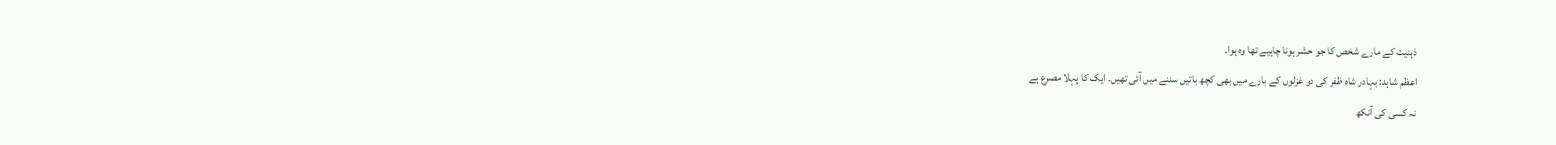ذہنیت کے مارے شخص کا جو حشر ہونا چاہیے تھا وہ ہوا۔
اعظم شاہد: بہادر شاہ ظفر کی دو غزلوں کے بارے میں بھی کچھ باتیں سننے میں آئی تھیں۔ ایک کا پہلا مصرع ہے
نہ کسی کی آنکھ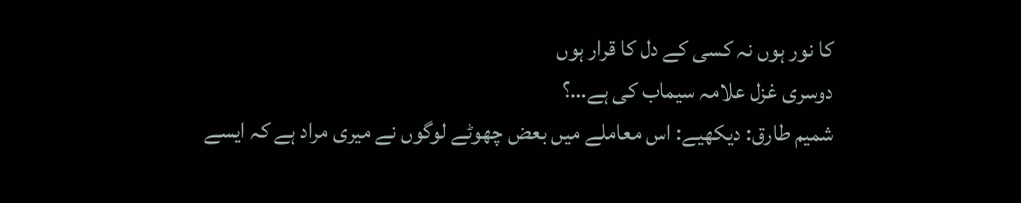کا نور ہوں نہ کسی کے دل کا قرار ہوں
دوسری غزل علامہ سیماب کی ہے…؟
شمیم طارق: دیکھیے: اس معاملے میں بعض چھوٹے لوگوں نے میری مراد ہے کہ ایسے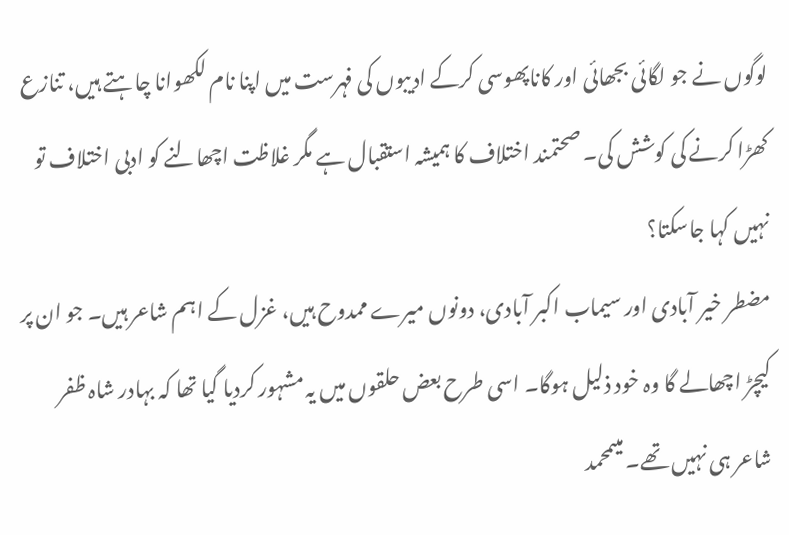لوگوں نے جو لگائی بجھائی اور کاناپھوسی کرکے ادیبوں کی فہرست میں اپنا نام لکھوانا چاہتے ہیں، تنازع کھڑا کرنے کی کوشش کی۔ صحتمند اختلاف کا ہمیشہ استقبال ہے مگر غلاظت اچھالنے کو ادبی اختلاف تو نہیں کہا جاسکتا؟
مضطر خیر آبادی اور سیماب اکبر آبادی، دونوں میرے ممدوح ہیں، غزل کے اہم شاعر ہیں۔ جو ان پر کیچڑ اچھالے گا وہ خود ذلیل ہوگا۔ اسی طرح بعض حلقوں میں یہ مشہور کردیا گیا تھا کہ بہادر شاہ ظفر شاعر ہی نہیں تھے۔ میںمحمد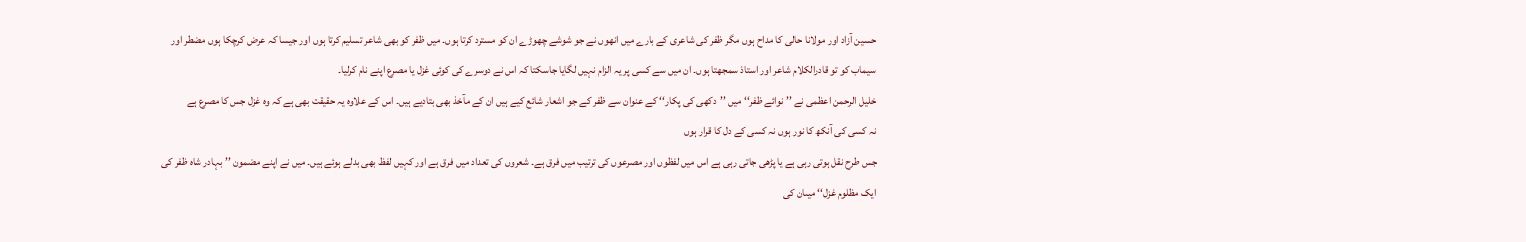حسین آزاد اور مولانا حالی کا مداح ہوں مگر ظفر کی شاعری کے بارے میں انھوں نے جو شوشے چھوڑے ان کو مسترد کرتا ہوں۔ میں ظفر کو بھی شاعر تسلیم کرتا ہوں اور جیسا کہ عرض کرچکا ہوں مضطر اور سیماب کو تو قادرالکلام شاعر اور استاذ سمجھتا ہوں۔ ان میں سے کسی پر یہ الزام نہیں لگایا جاسکتا کہ اس نے دوسرے کی کوئی غزل یا مصرع اپنے نام کرلیا۔
خلیل الرحمن اعظمی نے ’’نوائے ظفر‘‘ میں ’’دکھی کی پکار‘‘ کے عنوان سے ظفر کے جو اشعار شائع کیے ہیں ان کے مآخذ بھی بتادیے ہیں۔ اس کے علاوہ یہ حقیقت بھی ہے کہ وہ غزل جس کا مصرع ہے
نہ کسی کی آنکھ کا نور ہوں نہ کسی کے دل کا قرار ہوں
جس طرح نقل ہوتی رہی ہے یا پڑھی جاتی رہی ہے اس میں لفظوں اور مصرعوں کی ترتیب میں فرق ہے۔ شعروں کی تعداد میں فرق ہے اور کہیں لفظ بھی بدلے ہوئے ہیں۔ میں نے اپنے مضمون ’’بہادر شاہ ظفر کی ایک مظلوم غزل‘‘ میںان کی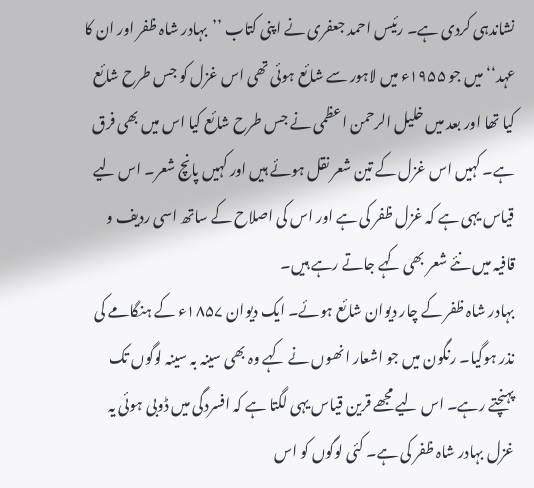نشاندہی کردی ہے۔ رئیس احمد جعفری نے اپنی کتاب ’’بہادر شاہ ظفر اور ان کا عہد‘‘ میں جو ۱۹۵۵ء میں لاہور سے شائع ہوئی تھی اس غزل کو جس طرح شائع کیا تھا اور بعد میں خلیل الرحمن اعظمی نے جس طرح شائع کیا اس میں بھی فرق ہے۔ کہیں اس غزل کے تین شعر نقل ہوئے ہیں اور کہیں پانچ شعر۔ اس لیے قیاس یہی ہے کہ غزل ظفر کی ہے اور اس کی اصلاح کے ساتھ اسی ردیف و قافیہ میں نئے شعر بھی کہے جاتے رہے ہیں۔
بہادر شاہ ظفر کے چار دیوان شائع ہوئے۔ ایک دیوان ۱۸۵۷ء کے ہنگامے کی نذر ہوگیا۔ رنگون میں جو اشعار انھوں نے کہے وہ بھی سینہ بہ سینہ لوگوں تک پہنچتے رہے۔ اس لیے مجھے قرین قیاس یہی لگتا ہے کہ افسردگی میں ڈوبی ہوئی یہ غزل بہادر شاہ ظفر کی ہے۔ کئی لوگوں کو اس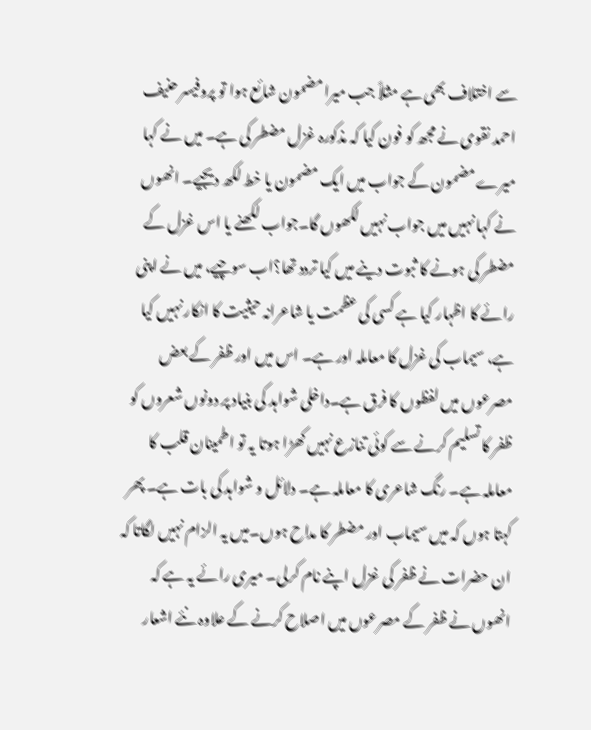سے اختلاف بھی ہے مثلاً جب میرا مضمون شائع ہوا تو پروفیسر حنیف احمد نقوی نے مجھ کو فون کیا کہ مذکورہ غزل مضطر کی ہے۔ میں نے کہا میرے مضمون کے جواب میں ایک مضمون یا خط لکھ دیجیے۔ انھوں نے کہا نہیں میں جواب نہیں لکھوں گا۔جواب لکھنے یا اس غزل کے مضطر کی ہونے کا ثبوت دینے میں کیا تردد تھا؟اب سوچیے، میں نے اپنی رائے کا اظہار کیا ہے کسی کی عظمت یا شاعرانہ حیثیت کا انکار نہیں کیا ہے، سیماب کی غزل کا معاملہ اور ہے۔ اس میں اور ظفر کے بعض مصرعوں میں لفظوں کا فرق ہے۔داخلی شواہد کی بنیاد پر دونوں شعروں کو ظفر کا تسلیم کرنے سے کوئی تنازع نہیں کھڑا ہوتا یہ تو اطمینان قلب کا معاملہ ہے۔ رنگ شاعری کا معاملہ ہے۔ دلائل و شواہد کی بات ہے۔ پھر کہتا ہوں کہ میں سیماب اور مضطر کا مداح ہوں۔میں یہ الزام نہیں لگاتا کہ ان حضرات نے ظفر کی غزل اپنے نام کرلی۔ میری رائے یہ ہے کہ انھوں نے ظفر کے مصرعوں میں اصلاح کرنے کے علاوہ نئے اشعار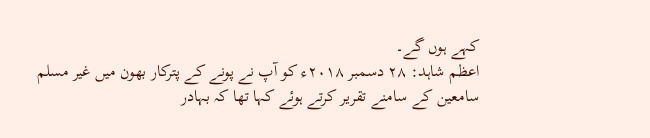کہے ہوں گے۔
اعظم شاہد: ۲۸ دسمبر ۲۰۱۸ء کو آپ نے پونے کے پترکار بھون میں غیر مسلم سامعین کے سامنے تقریر کرتے ہوئے کہا تھا کہ بہادر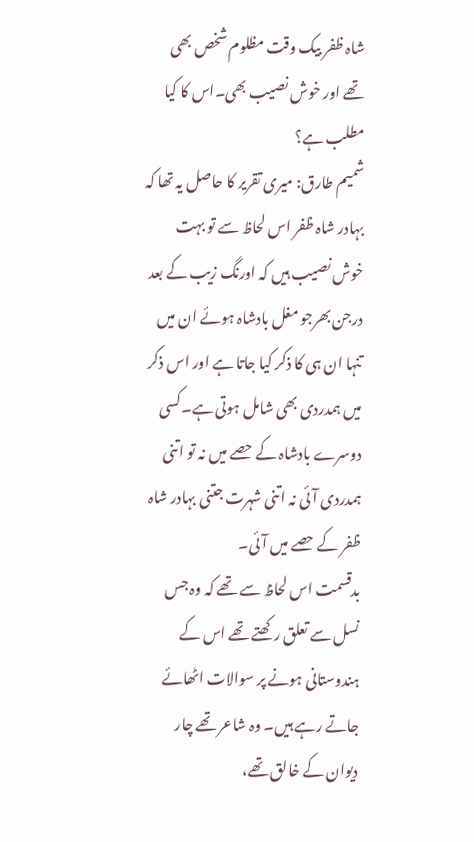شاہ ظفر بیک وقت مظلوم شخص بھی تھے اور خوش نصیب بھی۔اس کا کیا مطلب ہے؟
شمیم طارق: میری تقریر کا حاصل یہ تھا کہ بہادر شاہ ظفر اس لحاظ سے تو بہت خوش نصیب ہیں کہ اورنگ زیب کے بعد درجن بھرجو مغل بادشاہ ہوئے ان میں تنہا ان ہی کا ذکر کیا جاتا ہے اور اس ذکر میں ہمدردی بھی شامل ہوتی ہے۔کسی دوسرے بادشاہ کے حصے میں نہ تو اتنی ہمدردی آئی نہ اتنی شہرت جتنی بہادر شاہ ظفر کے حصے میں آئی۔
بدقسمت اس لحاظ سے تھے کہ وہ جس نسل سے تعلق رکھتے تھے اس کے ہندوستانی ہونے پر سوالات اٹھائے جاتے رہے ہیں۔ وہ شاعر تھے چار دیوان کے خالق تھے،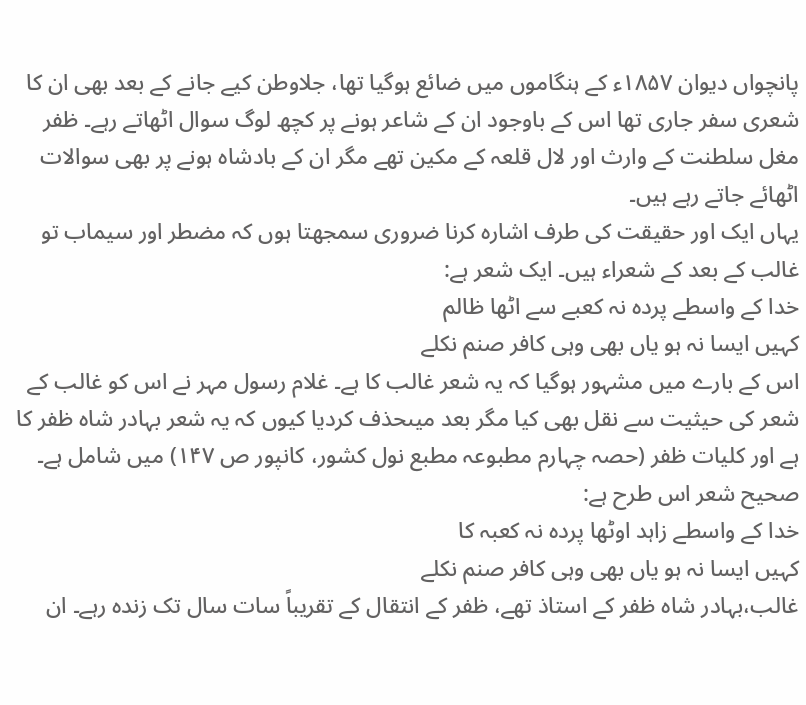پانچواں دیوان ۱۸۵۷ء کے ہنگاموں میں ضائع ہوگیا تھا، جلاوطن کیے جانے کے بعد بھی ان کا شعری سفر جاری تھا اس کے باوجود ان کے شاعر ہونے پر کچھ لوگ سوال اٹھاتے رہے۔ ظفر مغل سلطنت کے وارث اور لال قلعہ کے مکین تھے مگر ان کے بادشاہ ہونے پر بھی سوالات اٹھائے جاتے رہے ہیں۔
یہاں ایک اور حقیقت کی طرف اشارہ کرنا ضروری سمجھتا ہوں کہ مضطر اور سیماب تو غالب کے بعد کے شعراء ہیں۔ ایک شعر ہے:
خدا کے واسطے پردہ نہ کعبے سے اٹھا ظالم
کہیں ایسا نہ ہو یاں بھی وہی کافر صنم نکلے
اس کے بارے میں مشہور ہوگیا کہ یہ شعر غالب کا ہے۔ غلام رسول مہر نے اس کو غالب کے شعر کی حیثیت سے نقل بھی کیا مگر بعد میںحذف کردیا کیوں کہ یہ شعر بہادر شاہ ظفر کا ہے اور کلیات ظفر (حصہ چہارم مطبوعہ مطبع نول کشور، کانپور ص ۱۴۷) میں شامل ہے۔ صحیح شعر اس طرح ہے:
خدا کے واسطے زاہد اوٹھا پردہ نہ کعبہ کا
کہیں ایسا نہ ہو یاں بھی وہی کافر صنم نکلے
غالب،بہادر شاہ ظفر کے استاذ تھے، ظفر کے انتقال کے تقریباً سات سال تک زندہ رہے۔ ان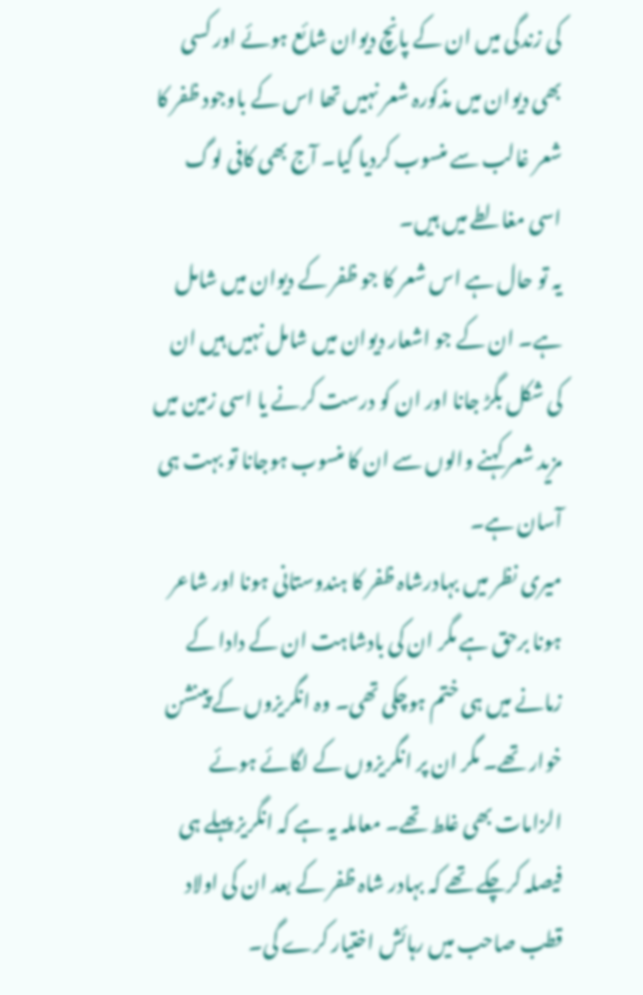کی زندگی میں ان کے پانچ دیوان شائع ہوئے اور کسی بھی دیوان میں مذکورہ شعر نہیں تھا اس کے باوجود ظفر کا شعر غالب سے منسوب کردیا گیا۔ آج بھی کافی لوگ اسی مغالطے میں ہیں۔
یہ تو حال ہے اس شعر کا جو ظفر کے دیوان میں شامل ہے۔ ان کے جو اشعار دیوان میں شامل نہیں ہیں ان کی شکل بگڑ جانا اور ان کو درست کرنے یا اسی زمین میں مزید شعر کہنے والوں سے ان کا منسوب ہوجانا تو بہت ہی آسان ہے۔
میری نظر میں بہادرشاہ ظفر کا ہندوستانی ہونا اور شاعر ہونا برحق ہے مگر ان کی بادشاہت ان کے دادا کے زمانے میں ہی ختم ہوچکی تھی۔ وہ انگریزوں کے پینشن خوار تھے۔ مگر ان پر انگریزوں کے لگائے ہوئے الزامات بھی غلط تھے۔ معاملہ یہ ہے کہ انگریز پہلے ہی فیصلہ کرچکے تھے کہ بہادر شاہ ظفر کے بعد ان کی اولاد قطب صاحب میں رہائش اختیار کرے گی۔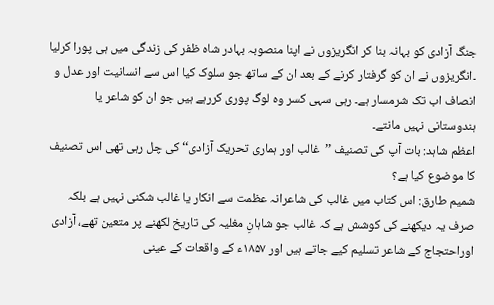جنگ آزادی کو بہانہ بنا کر انگریزوں نے اپنا منصوبہ بہادر شاہ ظفر کی زندگی میں ہی پورا کرلیا ۔انگریزوں نے ان کو گرفتار کرنے کے بعد ان کے ساتھ جو سلوک کیا اس سے انسانیت اور عدل و انصاف اب تک شرمسار ہے۔ رہی سہی کسر وہ لوگ پوری کررہے ہیں جو ان کو شاعر یا ہندوستانی نہیں مانتے۔
اعظم شاہد: بات آپ کی تصنیف ’’غالب اور ہماری تحریک آزادی‘‘ کی چل رہی تھی اس تصنیف کا موضوع کیا ہے؟
شمیم طارق: اس کتاب میں غالب کی شاعرانہ عظمت سے انکار یا غالب شکنی نہیں ہے بلکہ صرف یہ دیکھنے کی کوشش ہے کہ غالب جو شاہانِ مغلیہ کی تاریخ لکھنے پر متعین تھے، آزادی اوراحتجاج کے شاعر تسلیم کیے جاتے ہیں اور ۱۸۵۷ء کے واقعات کے عینی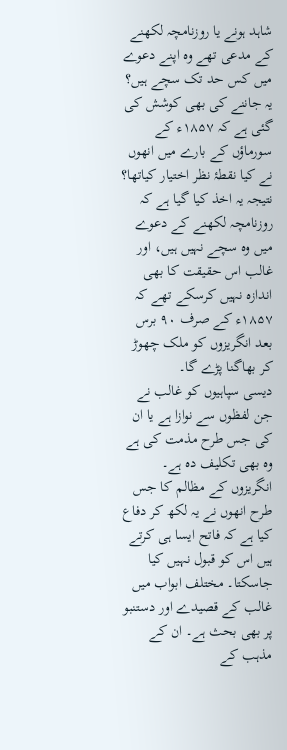شاہد ہونے یا روزنامچہ لکھنے کے مدعی تھے وہ اپنے دعوے میں کس حد تک سچے ہیں؟ یہ جاننے کی بھی کوشش کی گئی ہے کہ ۱۸۵۷ء کے سورماؤں کے بارے میں انھوں نے کیا نقطۂ نظر اختیار کیاتھا؟ نتیجہ یہ اخذ کیا گیا ہے کہ روزنامچہ لکھنے کے دعوے میں وہ سچے نہیں ہیں، اور غالب اس حقیقت کا بھی اندازہ نہیں کرسکے تھے کہ ۱۸۵۷ء کے صرف ۹۰ برس بعد انگریزوں کو ملک چھوڑ کر بھاگنا پڑے گا۔
دیسی سپاہیوں کو غالب نے جن لفظوں سے نوازا ہے یا ان کی جس طرح مذمت کی ہے وہ بھی تکلیف دہ ہے۔ انگریزوں کے مظالم کا جس طرح انھوں نے یہ لکھ کر دفاع کیا ہے کہ فاتح ایسا ہی کرتے ہیں اس کو قبول نہیں کیا جاسکتا۔ مختلف ابواب میں غالب کے قصیدے اور دستنبو پر بھی بحث ہے۔ ان کے مذہب کے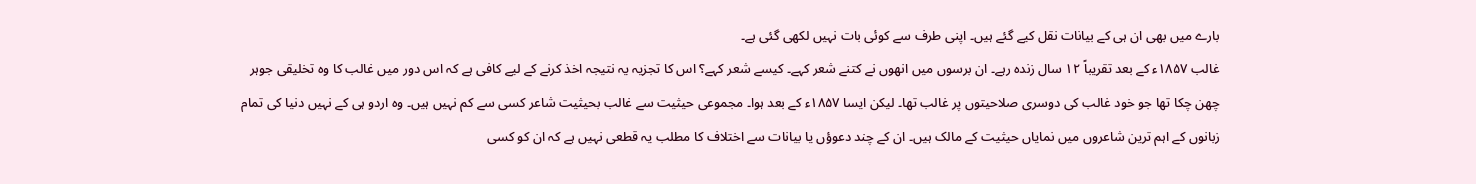بارے میں بھی ان ہی کے بیانات نقل کیے گئے ہیں۔ اپنی طرف سے کوئی بات نہیں لکھی گئی ہے۔
غالب ۱۸۵۷ء کے بعد تقریباً ۱۲ سال زندہ رہے۔ ان برسوں میں انھوں نے کتنے شعر کہے۔ کیسے شعر کہے؟ اس کا تجزیہ یہ نتیجہ اخذ کرنے کے لیے کافی ہے کہ اس دور میں غالب کا وہ تخلیقی جوہر چھن چکا تھا جو خود غالب کی دوسری صلاحیتوں پر غالب تھا۔ لیکن ایسا ۱۸۵۷ء کے بعد ہوا۔ مجموعی حیثیت سے غالب بحیثیت شاعر کسی سے کم نہیں ہیں۔ وہ اردو ہی کے نہیں دنیا کی تمام زبانوں کے اہم ترین شاعروں میں نمایاں حیثیت کے مالک ہیں۔ ان کے چند دعوؤں یا بیانات سے اختلاف کا مطلب یہ قطعی نہیں ہے کہ ان کو کسی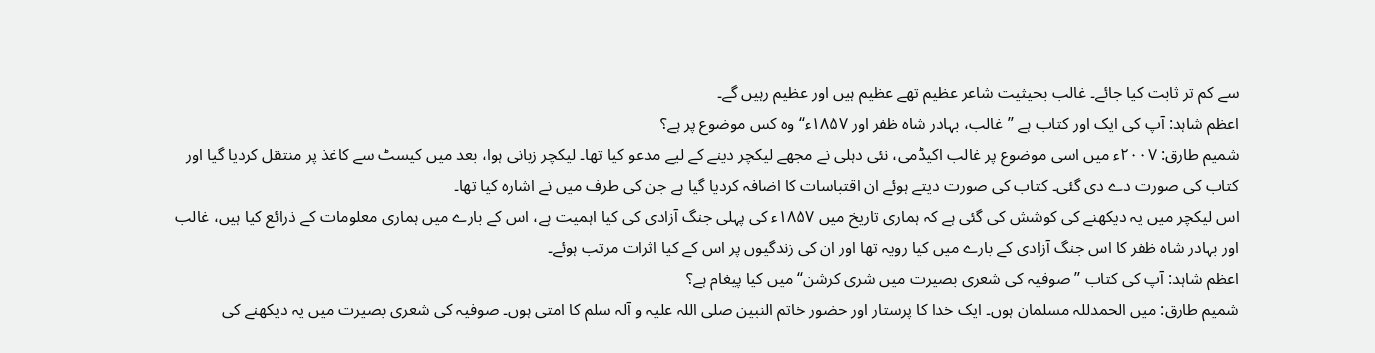سے کم تر ثابت کیا جائے۔ غالب بحیثیت شاعر عظیم تھے عظیم ہیں اور عظیم رہیں گے۔
اعظم شاہد: آپ کی ایک اور کتاب ہے ’’غالب، بہادر شاہ ظفر اور ۱۸۵۷ء‘‘ وہ کس موضوع پر ہے؟
شمیم طارق: ۲۰۰۷ء میں اسی موضوع پر غالب اکیڈمی، نئی دہلی نے مجھے لیکچر دینے کے لیے مدعو کیا تھا۔ لیکچر زبانی ہوا، بعد میں کیسٹ سے کاغذ پر منتقل کردیا گیا اور کتاب کی صورت دے دی گئی۔ کتاب کی صورت دیتے ہوئے ان اقتباسات کا اضافہ کردیا گیا ہے جن کی طرف میں نے اشارہ کیا تھا۔
اس لیکچر میں یہ دیکھنے کی کوشش کی گئی ہے کہ ہماری تاریخ میں ۱۸۵۷ء کی پہلی جنگ آزادی کی کیا اہمیت ہے، اس کے بارے میں ہماری معلومات کے ذرائع کیا ہیں، غالب اور بہادر شاہ ظفر کا اس جنگ آزادی کے بارے میں کیا رویہ تھا اور ان کی زندگیوں پر اس کے کیا اثرات مرتب ہوئے۔
اعظم شاہد: آپ کی کتاب ’’صوفیہ کی شعری بصیرت میں شری کرشن‘‘ میں کیا پیغام ہے؟
شمیم طارق: میں الحمدللہ مسلمان ہوں۔ ایک خدا کا پرستار اور حضور خاتم النبین صلی اللہ علیہ و آلہ سلم کا امتی ہوں۔ صوفیہ کی شعری بصیرت میں یہ دیکھنے کی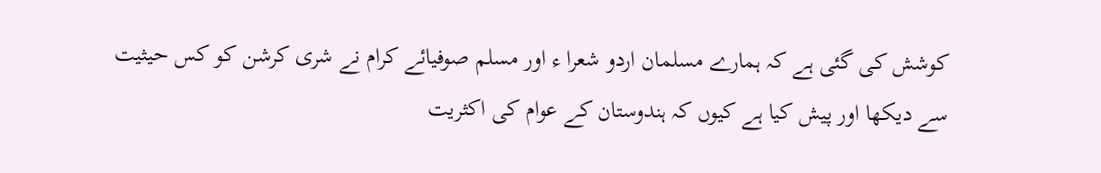کوشش کی گئی ہے کہ ہمارے مسلمان اردو شعرا ء اور مسلم صوفیائے کرام نے شری کرشن کو کس حیثیت سے دیکھا اور پیش کیا ہے کیوں کہ ہندوستان کے عوام کی اکثریت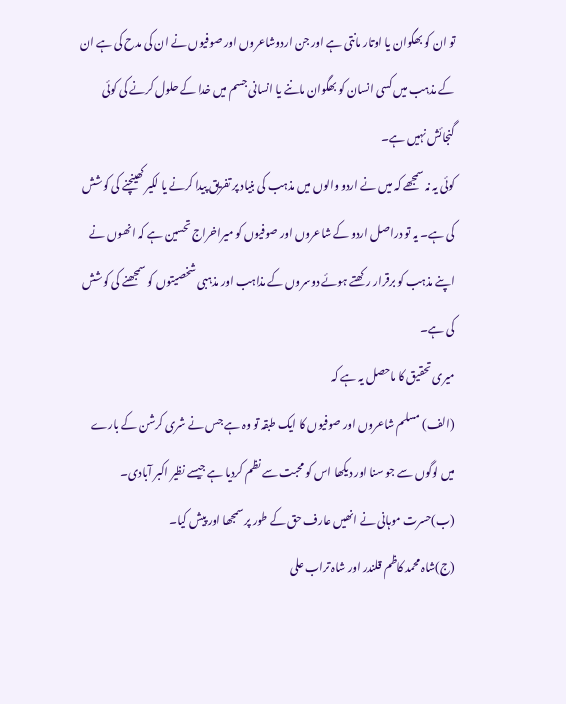تو ان کو بھگوان یا اوتار مانتی ہے اور جن اردوشاعروں اور صوفیوں نے ان کی مدح کی ہے ان کے مذہب میں کسی انسان کو بھگوان ماننے یا انسانی جسم میں خدا کے حلول کرنے کی کوئی گنجائش نہیں ہے۔
کوئی یہ نہ سمجھے کہ میں نے اردو والوں میں مذہب کی بنیاد پر تفریق پیدا کرنے یا لکیر کھینچنے کی کوشش کی ہے۔ یہ تو دراصل اردو کے شاعروں اور صوفیوں کو میراخراج تحسین ہے کہ انھوں نے اپنے مذہب کو برقرار رکھتے ہوئے دوسروں کے مذاہب اور مذہبی شخصیتوں کو سمجھنے کی کوشش کی ہے۔
میری تحقیق کا ماحصل یہ ہے کہ
(الف) مسلم شاعروں اور صوفیوں کا ایک طبقہ تو وہ ہے جس نے شری کرشن کے بارے میں لوگوں سے جو سنا اور دیکھا اس کو محبت سے نظم کردیا ہے جیسے نظیر اکبر آبادی۔
(ب)حسرت موہانی نے انھیں عارف حق کے طور پر سمجھا اور پیش کیا۔
(ج)شاہ محمد کاظم قلندر اور شاہ تراب علی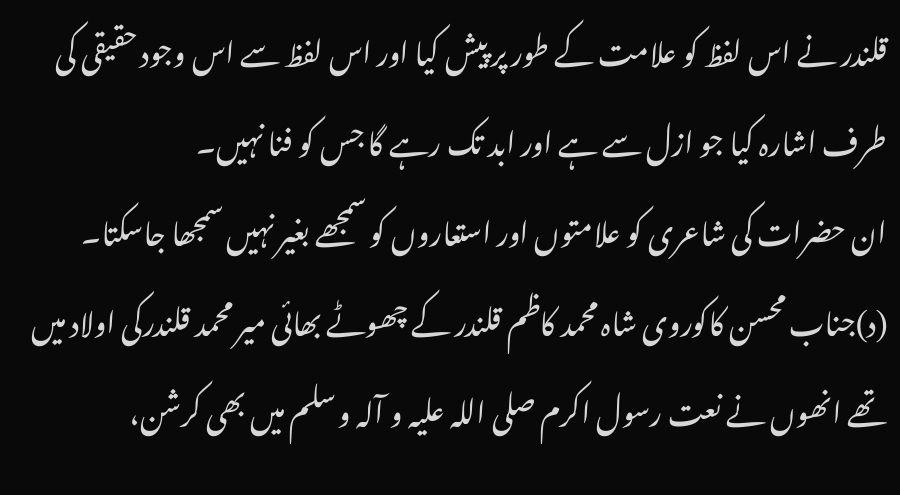قلندر نے اس لفظ کو علامت کے طور پر پیش کیا اور اس لفظ سے اس وجود حقیقی کی طرف اشارہ کیا جو ازل سے ہے اور ابد تک رہے گا جس کو فنا نہیں۔
ان حضرات کی شاعری کو علامتوں اور استعاروں کو سمجھے بغیر نہیں سمجھا جاسکتا۔
(د)جناب محسن کاکوروی شاہ محمد کاظم قلندر کے چھوٹے بھائی میر محمد قلندرکی اولاد میں تھے انھوں نے نعت رسول اکرم صلی اللہ علیہ و آلہ و سلم میں بھی کرشن،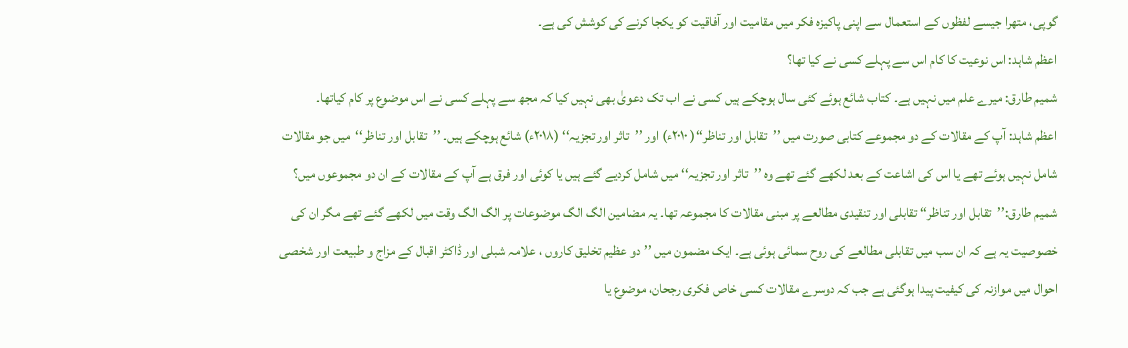گوپی، متھرا جیسے لفظوں کے استعمال سے اپنی پاکیزہ فکر میں مقامیت اور آفاقیت کو یکجا کرنے کی کوشش کی ہے۔
اعظم شاہد: اس نوعیت کا کام اس سے پہلے کسی نے کیا تھا؟
شمیم طارق: میرے علم میں نہیں ہے۔ کتاب شائع ہوئے کئی سال ہوچکے ہیں کسی نے اب تک دعویٰ بھی نہیں کیا کہ مجھ سے پہلے کسی نے اس موضوع پر کام کیاتھا۔
اعظم شاہد: آپ کے مقالات کے دو مجموعے کتابی صورت میں ’’تقابل اور تناظر‘‘( ۲۰۱۰ء) اور ’’تاثر اور تجزیہ‘‘ (۲۰۱۸ء) شائع ہوچکے ہیں۔ ’’تقابل اور تناظر‘‘میں جو مقالات شامل نہیں ہوئے تھے یا اس کی اشاعت کے بعد لکھے گئے تھے وہ ’’تاثر اور تجزیہ‘‘ میں شامل کردیے گئے ہیں یا کوئی اور فرق ہے آپ کے مقالات کے ان دو مجموعوں میں؟
شمیم طارق:’’تقابل اور تناظر‘‘ تقابلی اور تنقیدی مطالعے پر مبنی مقالات کا مجموعہ تھا۔ یہ مضامین الگ الگ موضوعات پر الگ الگ وقت میں لکھے گئے تھے مگر ان کی خصوصیت یہ ہے کہ ان سب میں تقابلی مطالعے کی روح سمائی ہوئی ہے۔ ایک مضمون میں ’’دو عظیم تخلیق کاروں ، علامہ شبلی اور ڈاکٹر اقبال کے مزاج و طبیعت اور شخصی احوال میں موازنہ کی کیفیت پیدا ہوگئی ہے جب کہ دوسرے مقالات کسی خاص فکری رجحان، موضوع یا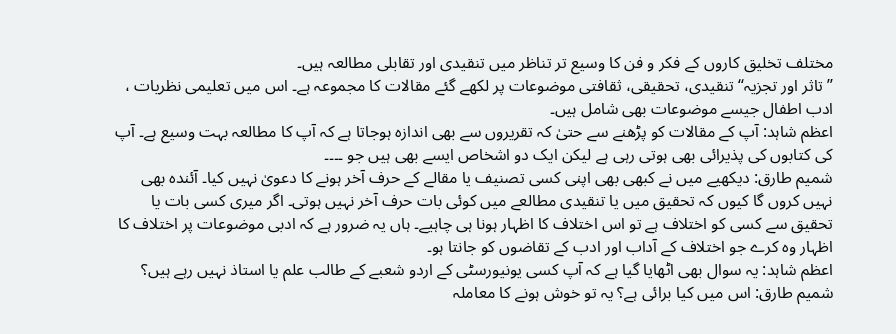مختلف تخلیق کاروں کے فکر و فن کا وسیع تر تناظر میں تنقیدی اور تقابلی مطالعہ ہیں۔
’’تاثر اور تجزیہ‘‘ تنقیدی، تحقیقی، ثقافتی موضوعات پر لکھے گئے مقالات کا مجموعہ ہے۔ اس میں تعلیمی نظریات ، ادب اطفال جیسے موضوعات بھی شامل ہیں۔
اعظم شاہد: آپ کے مقالات کو پڑھنے سے حتیٰ کہ تقریروں سے بھی اندازہ ہوجاتا ہے کہ آپ کا مطالعہ بہت وسیع ہے۔ آپ کی کتابوں کی پذیرائی بھی ہوتی رہی ہے لیکن ایک دو اشخاص ایسے بھی ہیں جو ۔۔۔۔
شمیم طارق: دیکھیے میں نے کبھی بھی اپنی کسی تصنیف یا مقالے کے حرف آخر ہونے کا دعویٰ نہیں کیا۔ آئندہ بھی نہیں کروں گا کیوں کہ تحقیق میں یا تنقیدی مطالعے میں کوئی بات حرف آخر نہیں ہوتی۔ اگر میری کسی بات یا تحقیق سے کسی کو اختلاف ہے تو اس اختلاف کا اظہار ہونا ہی چاہیے۔ ہاں یہ ضرور ہے کہ ادبی موضوعات پر اختلاف کا اظہار وہ کرے جو اختلاف کے آداب اور ادب کے تقاضوں کو جانتا ہو۔
اعظم شاہد: یہ سوال بھی اٹھایا گیا ہے کہ آپ کسی یونیورسٹی کے اردو شعبے کے طالب علم یا استاذ نہیں رہے ہیں؟
شمیم طارق: اس میں کیا برائی ہے؟ یہ تو خوش ہونے کا معاملہ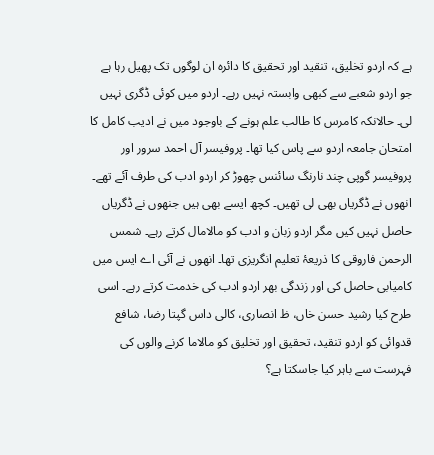ہے کہ اردو تخلیق، تنقید اور تحقیق کا دائرہ ان لوگوں تک پھیل رہا ہے جو اردو شعبے سے کبھی وابستہ نہیں رہے۔ اردو میں کوئی ڈگری نہیں لی۔ حالانکہ کامرس کا طالب علم ہونے کے باوجود میں نے ادیب کامل کا امتحان جامعہ اردو سے پاس کیا تھا۔ پروفیسر آل احمد سرور اور پروفیسر گوپی چند نارنگ سائنس چھوڑ کر اردو ادب کی طرف آئے تھے۔ انھوں نے ڈگریاں بھی لی تھیں۔ کچھ ایسے بھی ہیں جنھوں نے ڈگریاں حاصل نہیں کیں مگر اردو زبان و ادب کو مالامال کرتے رہے۔ شمس الرحمن فاروقی کا ذریعۂ تعلیم انگریزی تھا۔ انھوں نے آئی اے ایس میں کامیابی حاصل کی اور زندگی بھر اردو ادب کی خدمت کرتے رہے۔ اسی طرح کیا رشید حسن خاں، ظ انصاری، کالی داس گپتا رضا، شافع قدوائی کو اردو تنقید، تحقیق اور تخلیق کو مالاما کرنے والوں کی فہرست سے باہر کیا جاسکتا ہے؟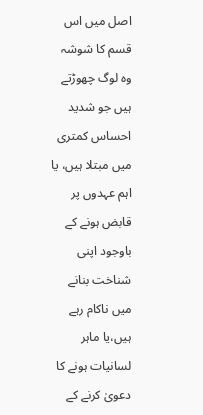اصل میں اس قسم کا شوشہ وہ لوگ چھوڑتے ہیں جو شدید احساس کمتری میں مبتلا ہیں، یا اہم عہدوں پر قابض ہونے کے باوجود اپنی شناخت بنانے میں ناکام رہے ہیں،یا ماہر لسانیات ہونے کا دعویٰ کرنے کے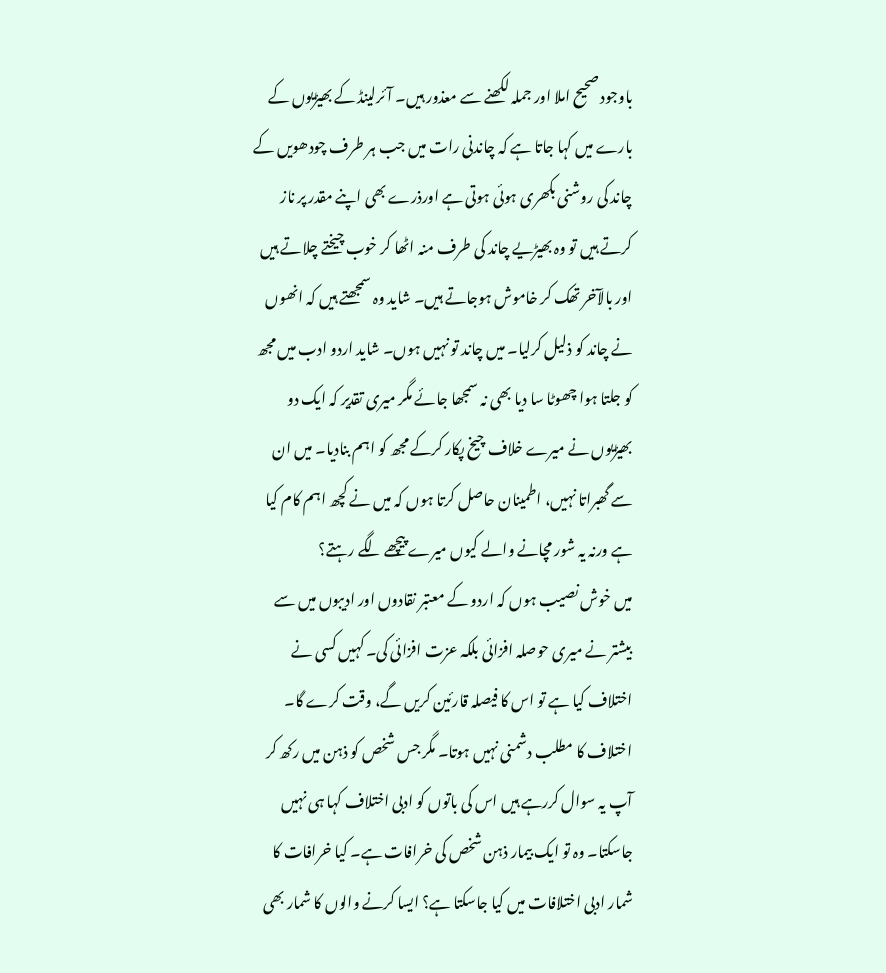باوجود صحیح املا اور جملہ لکھنے سے معذور ہیں۔ آئرلینڈ کے بھیڑیوں کے بارے میں کہا جاتا ہے کہ چاندنی رات میں جب ہر طرف چودھویں کے چاند کی روشنی بکھری ہوئی ہوتی ہے اورذرے بھی اپنے مقدر پر ناز کرتے ہیں تو وہ بھیڑیے چاند کی طرف منہ اٹھا کر خوب چیختے چلاتے ہیں اور بالآخر تھک کر خاموش ہوجاتے ہیں۔ شاید وہ سمجھتے ہیں کہ انھوں نے چاند کو ذلیل کرلیا۔ میں چاند تو نہیں ہوں۔ شاید اردو ادب میں مجھ کو جلتا ہوا چھوٹا سا دیا بھی نہ سمجھا جائے مگر میری تقدیر کہ ایک دو بھیڑیوں نے میرے خلاف چیخ پکار کرکے مجھ کو اہم بنادیا۔ میں ان سے گھبراتا نہیں، اطمینان حاصل کرتا ہوں کہ میں نے کچھ اہم کام کیا ہے ورنہ یہ شور مچانے والے کیوں میرے پیچھے لگے رہتے؟
میں خوش نصیب ہوں کہ اردو کے معتبر نقادوں اور ادیبوں میں سے بیشتر نے میری حوصلہ افزائی بلکہ عزت افزائی کی۔ کہیں کسی نے اختلاف کیا ہے تو اس کا فیصلہ قارئین کریں گے، وقت کرے گا۔ اختلاف کا مطلب دشمنی نہیں ہوتا۔ مگر جس شخص کو ذہن میں رکھ کر آپ یہ سوال کررہے ہیں اس کی باتوں کو ادبی اختلاف کہا ہی نہیں جاسکتا۔ وہ تو ایک بیمار ذہن شخص کی خرافات ہے۔ کیا خرافات کا شمار ادبی اختلافات میں کیا جاسکتا ہے؟ ایسا کرنے والوں کا شمار بھی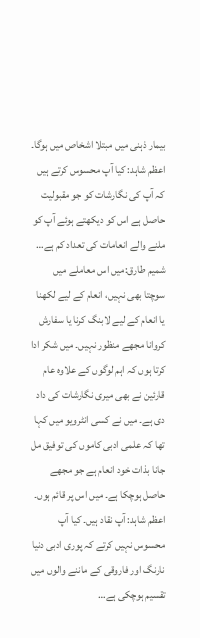بیمار ذہنی میں مبتلا اشخاص میں ہوگا۔
اعظم شاہد: کیا آپ محسوس کرتے ہیں کہ آپ کی نگارشات کو جو مقبولیت حاصل ہے اس کو دیکھتے ہوئے آپ کو ملنے والے انعامات کی تعداد کم ہے…
شمیم طارق:میں اس معاملے میں سوچتا بھی نہیں، انعام کے لیے لکھنا یا انعام کے لیے لابنگ کرنا یا سفارش کروانا مجھے منظور نہیں۔ میں شکر ادا کرتا ہوں کہ اہم لوگوں کے علاوہ عام قارئین نے بھی میری نگارشات کی داد دی ہے۔ میں نے کسی انٹرویو میں کہا تھا کہ علمی ادبی کاموں کی توفیق مل جانا بذات خود انعام ہے جو مجھے حاصل ہوچکا ہے۔ میں اس پر قائم ہوں۔
اعظم شاہد: آپ نقاد ہیں۔ کیا آپ محسوس نہیں کرتے کہ پوری ادبی دنیا نارنگ اور فاروقی کے ماننے والوں میں تقسیم ہوچکی ہے…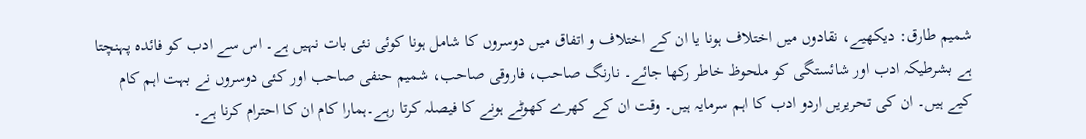شمیم طارق: دیکھیے، نقادوں میں اختلاف ہونا یا ان کے اختلاف و اتفاق میں دوسروں کا شامل ہونا کوئی نئی بات نہیں ہے۔ اس سے ادب کو فائدہ پہنچتا ہے بشرطیکہ ادب اور شائستگی کو ملحوظ خاطر رکھا جائے۔ نارنگ صاحب، فاروقی صاحب، شمیم حنفی صاحب اور کئی دوسروں نے بہت اہم کام کیے ہیں۔ ان کی تحریریں اردو ادب کا اہم سرمایہ ہیں۔ وقت ان کے کھرے کھوٹے ہونے کا فیصلہ کرتا رہے۔ہمارا کام ان کا احترام کرنا ہے۔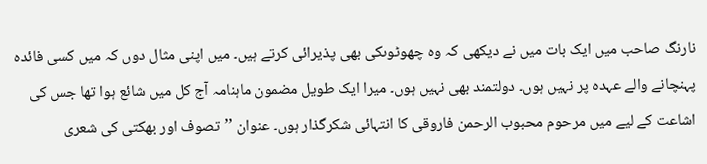نارنگ صاحب میں ایک بات میں نے دیکھی کہ وہ چھوٹوںکی بھی پذیرائی کرتے ہیں۔ میں اپنی مثال دوں کہ میں کسی فائدہ پہنچانے والے عہدہ پر نہیں ہوں۔ دولتمند بھی نہیں ہوں۔ میرا ایک طویل مضمون ماہنامہ آج کل میں شائع ہوا تھا جس کی اشاعت کے لیے میں مرحوم محبوب الرحمن فاروقی کا انتہائی شکرگذار ہوں۔ عنوان ’’تصوف اور بھکتی کی شعری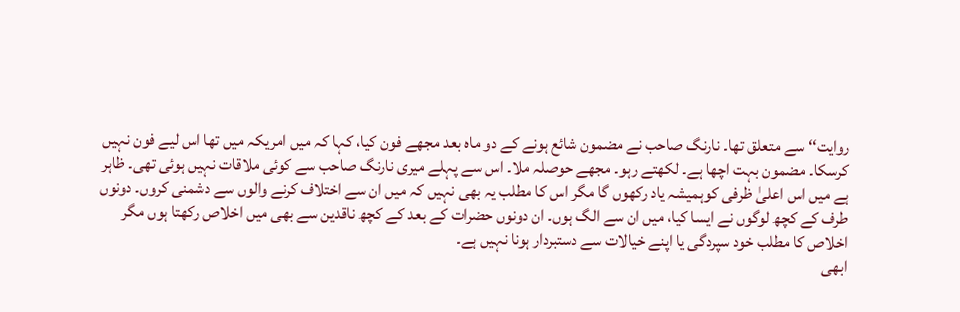روایت‘‘ سے متعلق تھا۔ نارنگ صاحب نے مضمون شائع ہونے کے دو ماہ بعد مجھے فون کیا، کہا کہ میں امریکہ میں تھا اس لیے فون نہیں کرسکا۔ مضمون بہت اچھا ہے۔ لکھتے رہو۔ مجھے حوصلہ ملا۔ اس سے پہلے میری نارنگ صاحب سے کوئی ملاقات نہیں ہوئی تھی۔ ظاہر ہے میں اس اعلیٰ ظرفی کوہمیشہ یاد رکھوں گا مگر اس کا مطلب یہ بھی نہیں کہ میں ان سے اختلاف کرنے والوں سے دشمنی کروں۔ دونوں طرف کے کچھ لوگوں نے ایسا کیا، میں ان سے الگ ہوں۔ ان دونوں حضرات کے بعد کے کچھ ناقدین سے بھی میں اخلاص رکھتا ہوں مگر اخلاص کا مطلب خود سپردگی یا اپنے خیالات سے دستبردار ہونا نہیں ہے۔
ابھی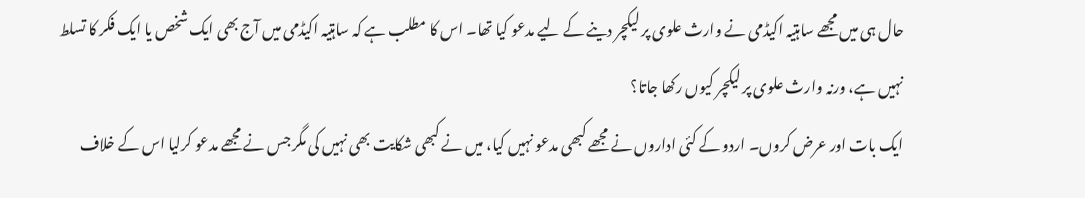حال ہی میں مجھے ساہتیہ اکیڈمی نے وارث علوی پر لیکچر دینے کے لیے مدعو کیا تھا۔ اس کا مطلب ہے کہ ساہتیہ اکیڈمی میں آج بھی ایک شخص یا ایک فکر کا تسلط نہیں ہے، ورنہ وارث علوی پر لیکچر کیوں رکھا جاتا؟
ایک بات اور عرض کروں۔ اردو کے کئی اداروں نے مجھے کبھی مدعو نہیں کیا، میں نے کبھی شکایت بھی نہیں کی مگر جس نے مجھے مدعو کرلیا اس کے خلاف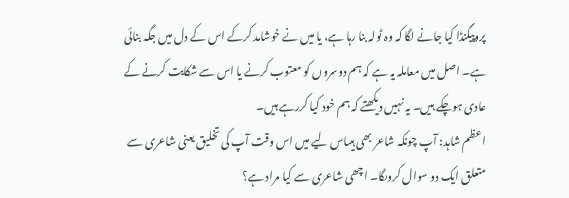پروپیگنڈا کیا جانے لگا کہ وہ ٹولہ بنا رہا ہے، یا میں نے خوشامد کرکے اس کے دل میں جگہ بنائی ہے۔ اصل میں معاملہ یہ ہے کہ ہم دوسروں کو معتوب کرنے یا اس سے شکایت کرنے کے عادی ہوچکے ہیں۔ یہ نہیں دیکھتے کہ ہم خود کیا کررہے ہیں۔
اعظم شاہد: آپ چونکہ شاعر بھی ہیںاس لیے میں اس وقت آپ کی تخلیق یعنی شاعری سے متعلق ایک دو سوال کروںگا۔ اچھی شاعری سے کیا مراد ہے؟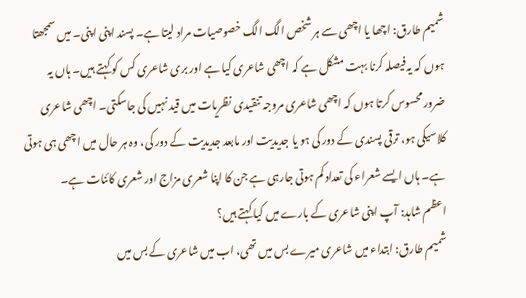شمیم طارق: اچھا یا اچھی سے ہر شخص الگ الگ خصوصیات مراد لیتا ہے۔ پسند اپنی اپنی۔ میں سمجھتا ہوں کہ یہ فیصلہ کرنا بہت مشکل ہے کہ اچھی شاعری کیا ہے اور بری شاعری کس کو کہتے ہیں۔ ہاں یہ ضرور محسوس کرتا ہوں کہ اچھی شاعری مروجہ تنقیدی نظریات میں قید نہیں کی جاسکتی۔ اچھی شاعری کلاسیکی ہو، ترقی پسندی کے دور کی ہو یا جدیدیت اور مابعد جدیدیت کے دور کی، وہ ہر حال میں اچھی ہی ہوتی ہے۔ ہاں ایسے شعراء کی تعداد کم ہوتی جارہی ہے جن کا اپنا شعری مزاج اور شعری کائنات ہے۔
اعظم شاہد: آپ اپنی شاعری کے بارے میں کیا کہتے ہیں؟
شمیم طارق: ابتداء میں شاعری میرے بس میں تھی، اب میں شاعری کے بس میں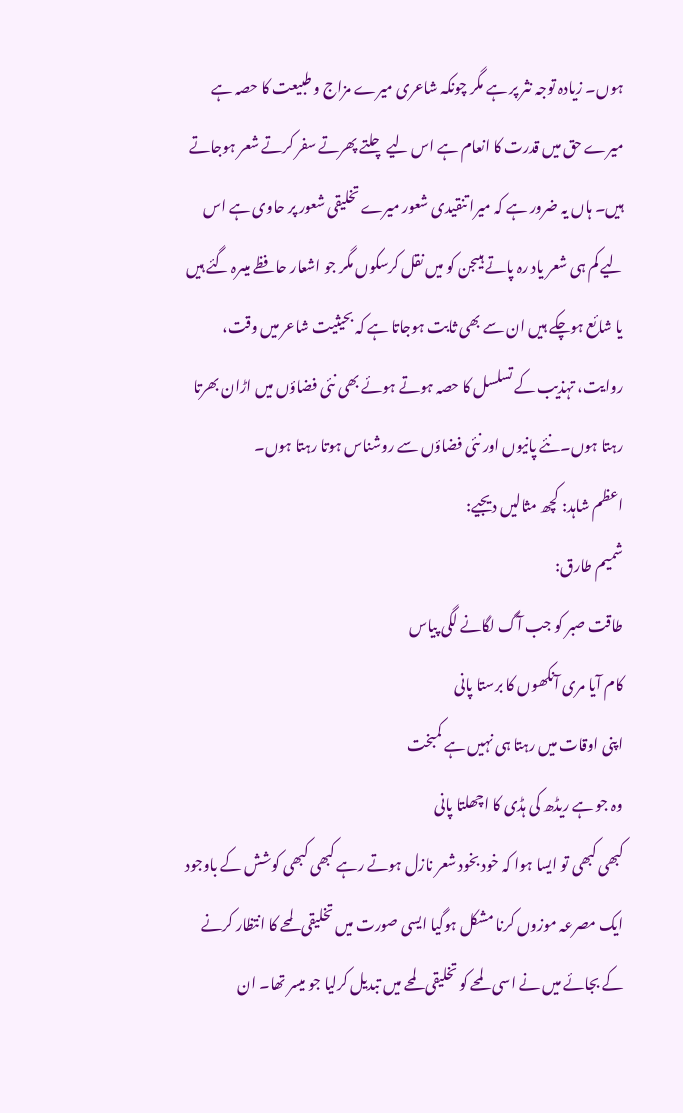ہوں۔ زیادہ توجہ نثر پر ہے مگر چونکہ شاعری میرے مزاج و طبیعت کا حصہ ہے میرے حق میں قدرت کا انعام ہے اس لیے چلتے پھرتے سفر کرتے شعر ہوجاتے ہیں۔ ہاں یہ ضرور ہے کہ میرا تنقیدی شعور میرے تخلیقی شعور پر حاوی ہے اس لیے کم ہی شعر یاد رہ پاتے ہیںجن کو میں نقل کرسکوں مگر جو اشعار حافظے میںرہ گئے ہیں یا شائع ہوچکے ہیں ان سے بھی ثابت ہوجاتا ہے کہ بحیثیت شاعر میں وقت، روایت، تہذیب کے تسلسل کا حصہ ہوتے ہوئے بھی نئی فضاؤں میں اڑان بھرتا رہتا ہوں۔نئے پانیوں اور نئی فضاؤں سے روشناس ہوتا رہتا ہوں۔
اعظم شاہد: کچھ مثالیں دیجیے:
شمیم طارق:
طاقت صبر کو جب آگ لگانے لگی پیاس
کام آیا مری آنکھوں کا برستا پانی
اپنی اوقات میں رہتا ہی نہیں ہے کمبخت
وہ جو ہے ریڈھ کی ہڈی کا اچھلتا پانی
کبھی کبھی تو ایسا ہوا کہ خود بخود شعر نازل ہوتے رہے کبھی کبھی کوشش کے باوجود ایک مصرعہ موزوں کرنا مشکل ہوگیا ایسی صورت میں تخلیقی لمحے کا انتظار کرنے کے بجائے میں نے اسی لمحے کو تخلیقی لمحے میں تبدیل کرلیا جو میسر تھا۔ ان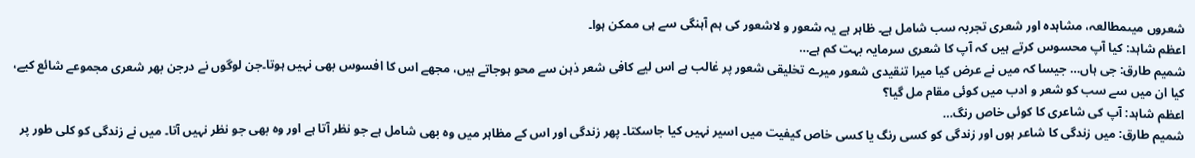شعروں میںمطالعہ، مشاہدہ اور شعری تجربہ سب شامل ہے۔ ظاہر ہے یہ شعور و لاشعور کی ہم آہنگی سے ہی ممکن ہوا۔
اعظم شاہد: کیا آپ محسوس کرتے ہیں کہ آپ کا شعری سرمایہ بہت کم ہے…
شمیم طارق: جی ہاں… جیسا کہ میں نے عرض کیا میرا تنقیدی شعور میرے تخلیقی شعور پر غالب ہے اس لیے کافی شعر ذہن سے محو ہوجاتے ہیں، مجھے اس کا افسوس بھی نہیں ہوتا۔جن لوگوں نے درجن بھر شعری مجموعے شائع کیے، کیا ان میں سے سب کو شعر و ادب میں کوئی مقام مل گیا؟
اعظم شاہد: آپ کی شاعری کا کوئی خاص رنگ…
شمیم طارق: میں زندگی کا شاعر ہوں اور زندگی کو کسی رنگ یا کسی خاص کیفیت میں اسیر نہیں کیا جاسکتا۔ پھر زندگی اور اس کے مظاہر میں وہ بھی شامل ہے جو نظر آتا ہے اور وہ بھی جو نظر نہیں آتا۔ میں نے زندگی کو کلی طور پر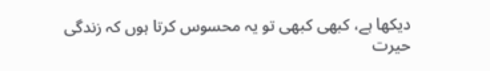دیکھا ہے، کبھی کبھی تو یہ محسوس کرتا ہوں کہ زندگی حیرت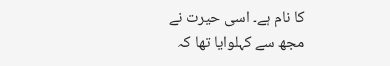کا نام ہے۔ اسی حیرت نے مجھ سے کہلوایا تھا کہ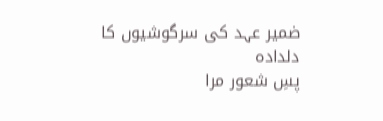ضمیر عہد کی سرگوشیوں کا دلدادہ
پسِ شعور مرا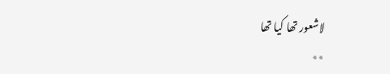لاشعور تھا کیا تھا
٭٭